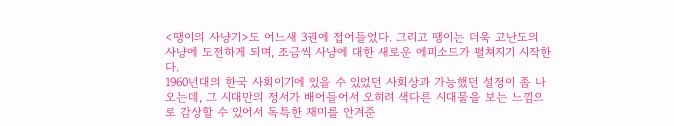<땡이의 사냥기>도 어느새 3권에 접어들었다. 그리고 땡이는 더욱 고난도의 사냥에 도전하게 되며, 조금씩 사냥에 대한 새로운 에피소드가 펼쳐지기 시작한다.
1960년대의 한국 사회이기에 있을 수 있었던 사회상과 가능했던 설정이 좀 나오는데, 그 시대만의 정서가 배어들어서 오히려 색다른 시대물을 보는 느낌으로 감상할 수 있어서 독특한 재미를 안겨준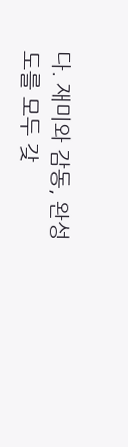다. 재미와 감동, 완성도를 모두 갖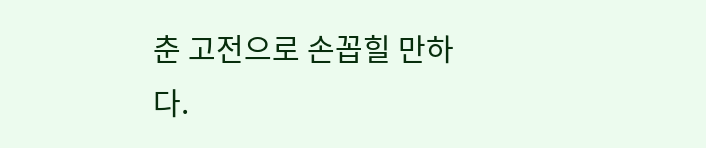춘 고전으로 손꼽힐 만하다.